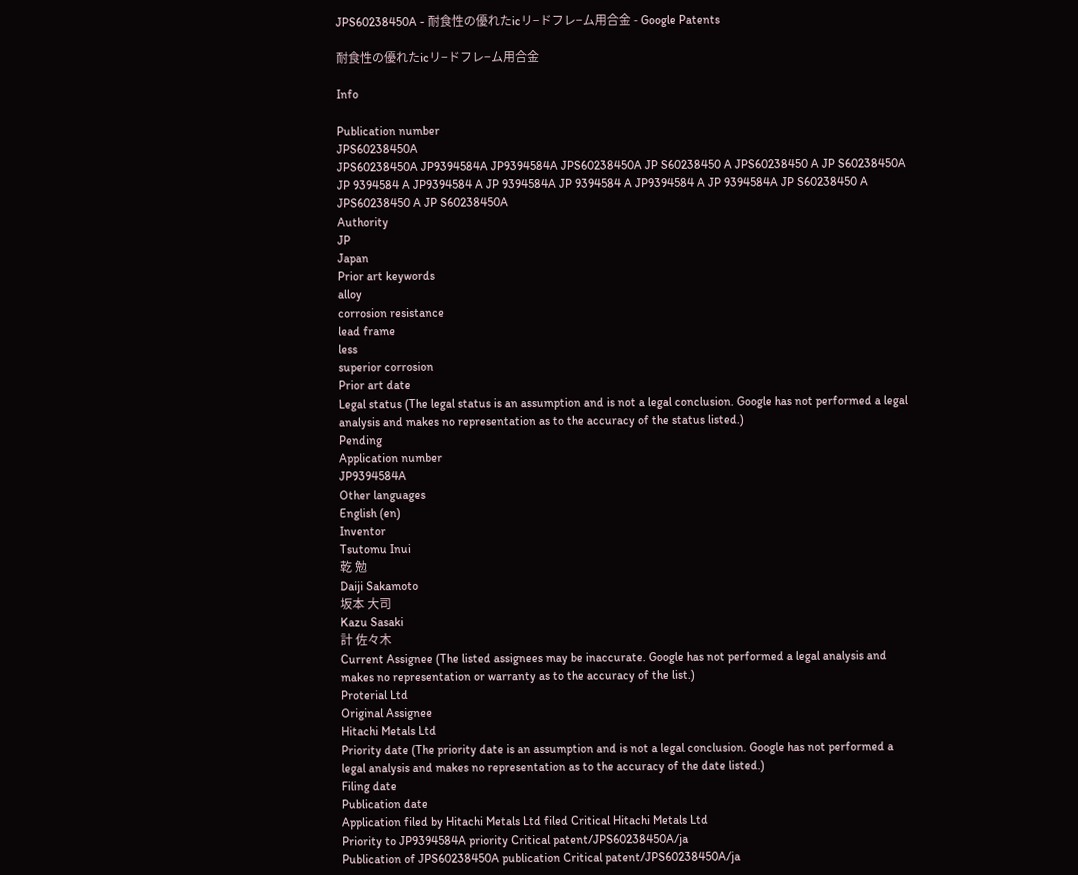JPS60238450A - 耐食性の優れたicリ−ドフレ−ム用合金 - Google Patents

耐食性の優れたicリ−ドフレ−ム用合金

Info

Publication number
JPS60238450A
JPS60238450A JP9394584A JP9394584A JPS60238450A JP S60238450 A JPS60238450 A JP S60238450A JP 9394584 A JP9394584 A JP 9394584A JP 9394584 A JP9394584 A JP 9394584A JP S60238450 A JPS60238450 A JP S60238450A
Authority
JP
Japan
Prior art keywords
alloy
corrosion resistance
lead frame
less
superior corrosion
Prior art date
Legal status (The legal status is an assumption and is not a legal conclusion. Google has not performed a legal analysis and makes no representation as to the accuracy of the status listed.)
Pending
Application number
JP9394584A
Other languages
English (en)
Inventor
Tsutomu Inui
乾 勉
Daiji Sakamoto
坂本 大司
Kazu Sasaki
計 佐々木
Current Assignee (The listed assignees may be inaccurate. Google has not performed a legal analysis and makes no representation or warranty as to the accuracy of the list.)
Proterial Ltd
Original Assignee
Hitachi Metals Ltd
Priority date (The priority date is an assumption and is not a legal conclusion. Google has not performed a legal analysis and makes no representation as to the accuracy of the date listed.)
Filing date
Publication date
Application filed by Hitachi Metals Ltd filed Critical Hitachi Metals Ltd
Priority to JP9394584A priority Critical patent/JPS60238450A/ja
Publication of JPS60238450A publication Critical patent/JPS60238450A/ja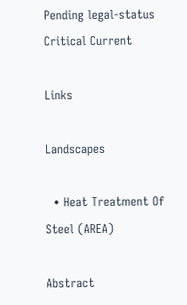Pending legal-status Critical Current

Links

Landscapes

  • Heat Treatment Of Steel (AREA)

Abstract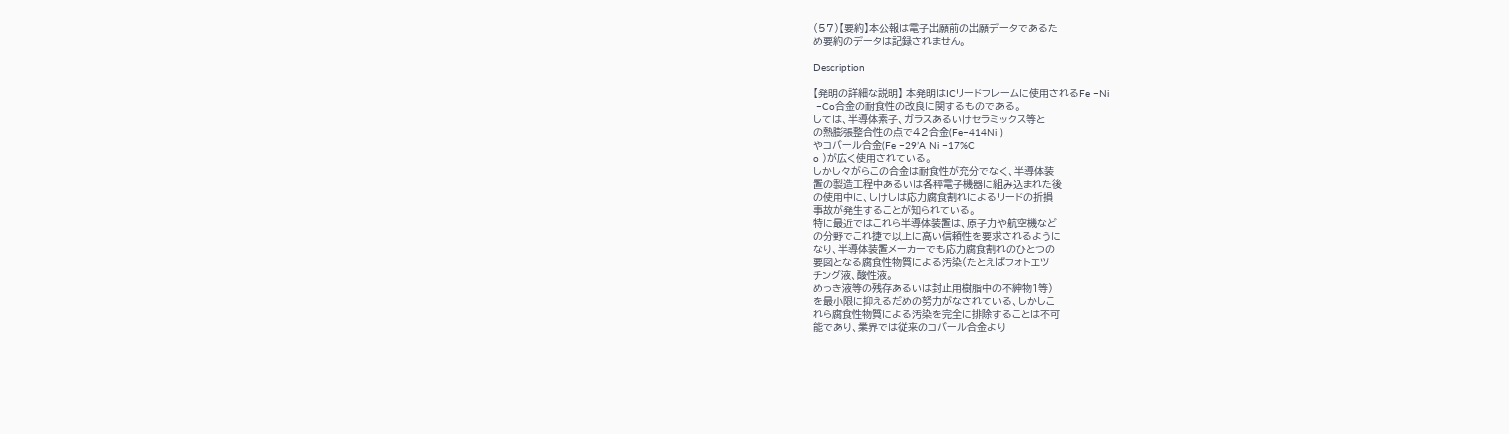(57)【要約】本公報は電子出願前の出願データであるた
め要約のデータは記録されません。

Description

【発明の詳細な説明】 本発明はICリードフレームに使用されるFe −Ni
 −Co合金の耐食性の改良に関するものである。
しては、半導体素子、ガラスあるいけセラミックス等と
の熱膨張整合性の点で42合金(Fe−414Ni )
やコバール合金(Fe −29’A Ni −17%C
o )が広く使用されている。
しかし々がらこの合金は耐食性が充分でなく、半導体装
置の製造工程中あるいは各秤電子機器に組み込まれた後
の使用中に、しけしは応力腐食割れによるリードの折損
事故が発生することが知られている。
特に最近ではこれら半導体装置は、原子力や航空機など
の分野でこれ捷で以上に高い信頼性を要求されるように
なり、半導体装置メーカーでも応力腐食割れのひとつの
要図となる腐食性物質による汚染(たとえばフォトエツ
チング液、酸性液。
めっき液等の残存あるいは封止用樹脂中の不紳物1等)
を最小限に抑えるだめの努力がなされている、しかしこ
れら腐食性物質による汚染を完全に排除することは不可
能であり、業界では従来のコバール合金より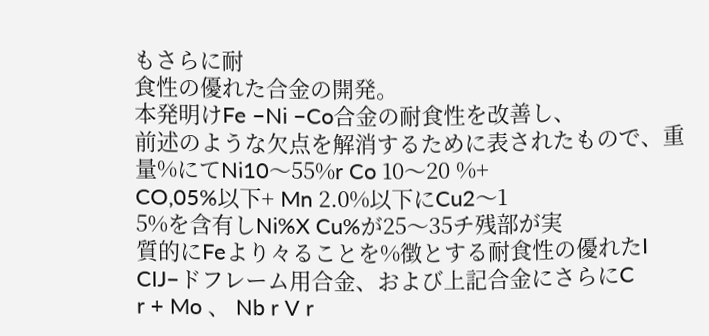もさらに耐
食性の優れた合金の開発。
本発明けFe −Ni −Co合金の耐食性を改善し、
前述のような欠点を解消するために表されたもので、重
量%にてNi10〜55%r Co 10〜20 %+
CO,05%以下+ Mn 2.0%以下にCu2〜1
5%を含有しNi%X Cu%が25〜35チ残部が実
質的にFeより々ることを%徴とする耐食性の優れたI
CIJ−ドフレーム用合金、および上記合金にさらにC
r + Mo 、 Nb r V r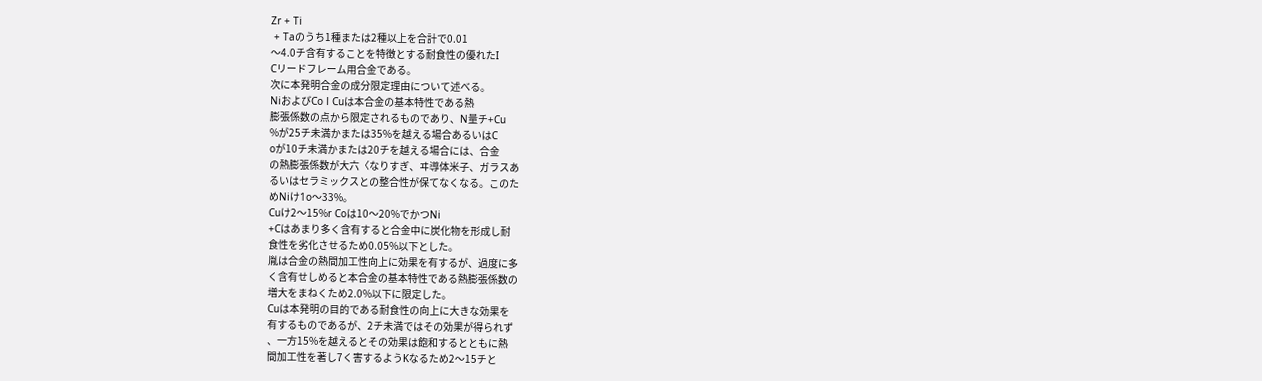Zr + Ti
 + Taのうち1種または2種以上を合計で0.01
〜4.0チ含有することを特徴とする耐食性の優れたI
Cリードフレーム用合金である。
次に本発明合金の成分限定理由について述べる。
NiおよびCo l Cuは本合金の基本特性である熱
膨張係数の点から限定されるものであり、N量チ+Cu
%が25チ未満かまたは35%を越える場合あるいはC
oが10チ未満かまたは20チを越える場合には、合金
の熱膨張係数が大六〈なりすぎ、ヰ導体米子、ガラスあ
るいはセラミックスとの整合性が保てなくなる。このた
めNiけ1o〜33%。
Cuけ2〜15%r Coは10〜20%でかつNi
+Cはあまり多く含有すると合金中に炭化物を形成し耐
食性を劣化させるため0.05%以下とした。
胤は合金の熱間加工性向上に効果を有するが、過度に多
く含有せしめると本合金の基本特性である熱膨張係数の
増大をまねくため2.0%以下に限定した。
Cuは本発明の目的である耐食性の向上に大きな効果を
有するものであるが、2チ未満ではその効果が得られず
、一方15%を越えるとその効果は飽和するとともに熱
間加工性を著し7く害するようKなるため2〜15チと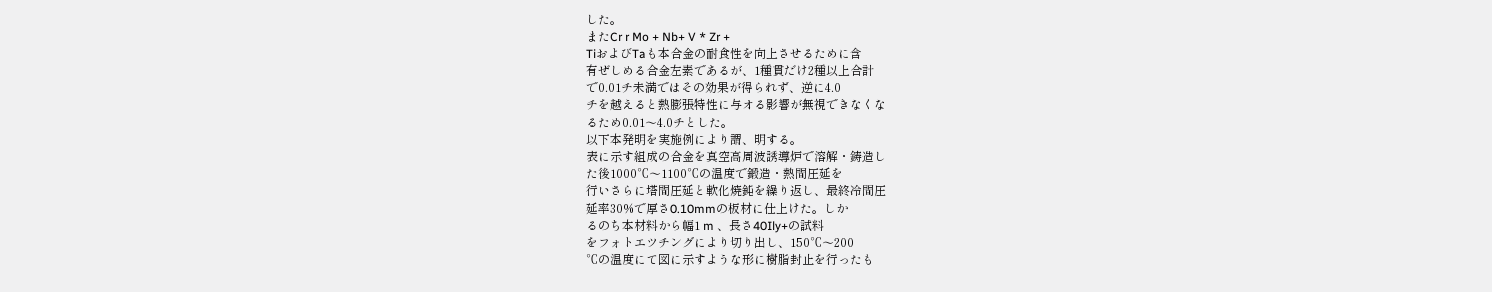した。
またCr r Mo + Nb+ V * Zr +
TiおよびTaも本合金の耐食性を向上させるために含
有ぜしめる合金左素であるが、1種貫だけ2種以上合計
で0.01チ未満ではその効果が得られず、逆に4.0
チを越えると熱膨張特性に与オる影響が無視できなくな
るため0.01〜4.0チとした。
以下本発明を実施例により謂、明する。
表に示す組成の合金を真空高周波誘導炉で溶解・鋳造し
た後1000℃〜1100℃の温度で鍛造・熱間圧延を
行いさらに塔間圧延と軟化焼鈍を繰り返し、最終冷間圧
延率30%で厚さ0.10mmの板材に仕上けた。しか
るのち本材料から幅1 m 、長さ40Ily+の試料
をフォトエツチングにより切り出し、150℃〜200
℃の温度にて図に示すような形に樹脂封止を行ったも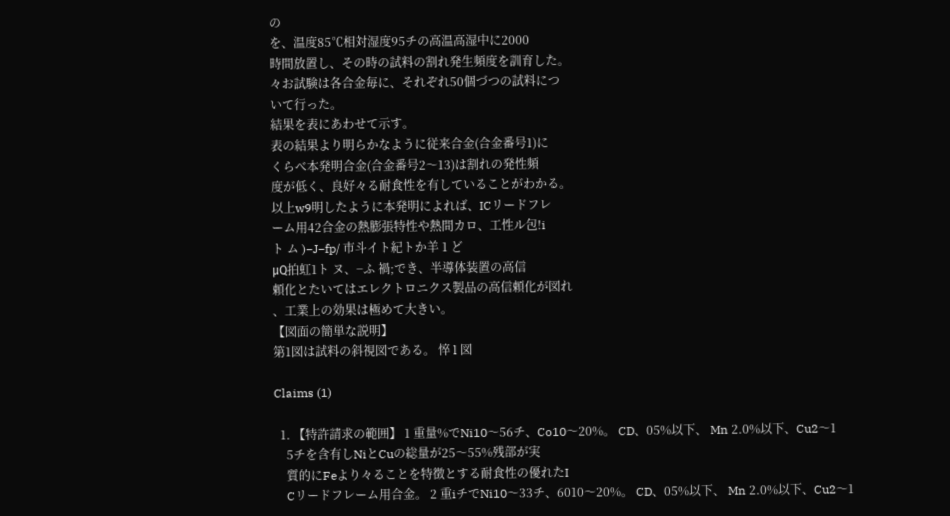の
を、温度85℃相対湿度95チの高温高湿中に2000
時間放置し、その時の試料の割れ発生頻度を訓育した。
々お試験は各合金毎に、それぞれ50個づつの試料につ
いて行った。
結果を表にあわせて示す。
表の結果より明らかなように従来合金(合金番号1)に
くらべ本発明合金(合金番号2〜13)は割れの発性頻
度が低く、良好々る耐食性を有していることがわかる。
以上w9明したように本発明によれば、ICリードフレ
ーム用42合金の熱膨張特性や熱間カロ、工性ル包!i
ト ム )−J−fp/ 市斗イト紀トか羊 1 ど
μQ拍虹1ト ヌ、−ふ 禍;でき、半導体装置の高信
頼化とたいてはエレクトロニクス製品の高信頼化が図れ
、工業上の効果は極めて大きい。
【図面の簡単な説明】
第1図は試料の斜視図である。 悴 l 図

Claims (1)

  1. 【特許請求の範囲】 1 重量%でNi10〜56チ、Co10〜20%。 CD、05%以下、 Mn 2.0%以下、Cu2〜1
    5チを含有しNiとCuの総量が25〜55%残部が実
    質的にFeより々ることを特徴とする耐食性の優れたI
    Cリードフレーム用合金。 2 重iチでNi10〜33チ、6010〜20%。 CD、05%以下、 Mn 2.0%以下、Cu2〜1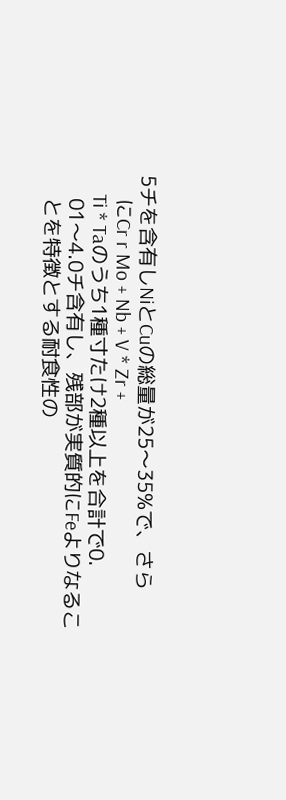5チを含有しNiとCuの総量が25〜35%で、さら
    にCr r Mo + Nb + V * Zr +
    Ti * Taのうち1種寸たけ2種以上を合計で0.
    01〜4.0チ含有し、残部が実質的にFeよりなるこ
    とを特徴とする耐食性の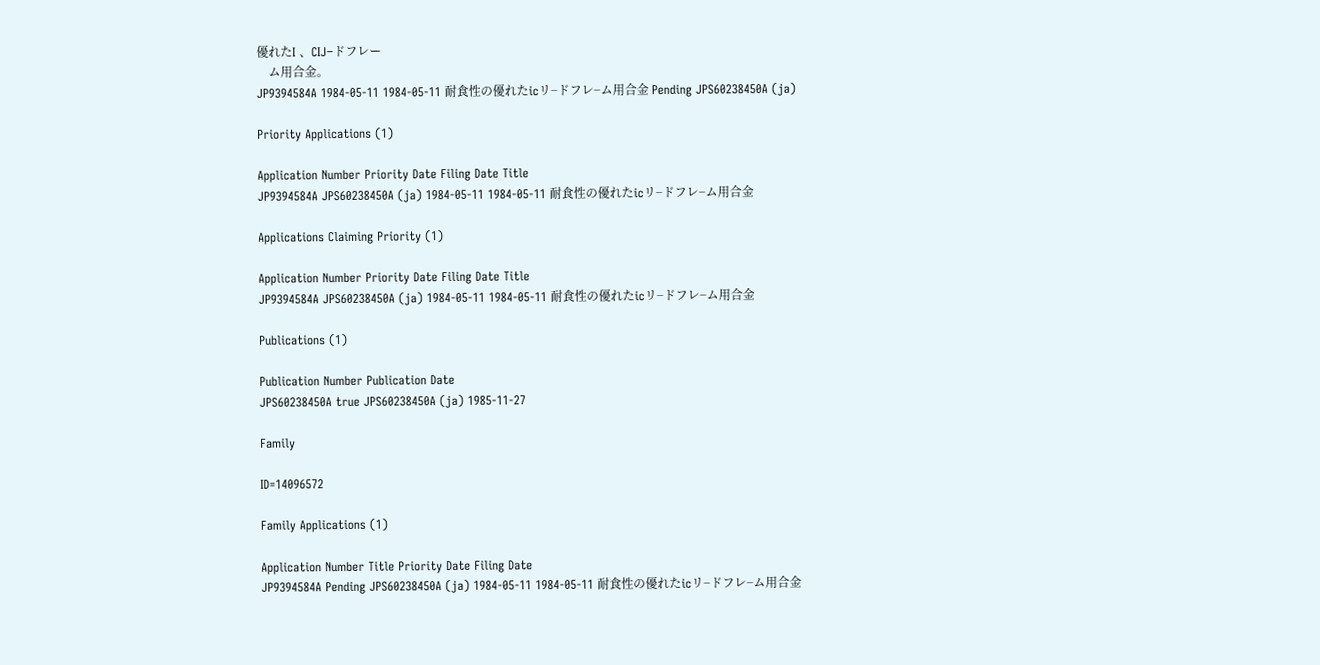優れたI 、CIJ−ドフレー
    ム用合金。
JP9394584A 1984-05-11 1984-05-11 耐食性の優れたicリ−ドフレ−ム用合金 Pending JPS60238450A (ja)

Priority Applications (1)

Application Number Priority Date Filing Date Title
JP9394584A JPS60238450A (ja) 1984-05-11 1984-05-11 耐食性の優れたicリ−ドフレ−ム用合金

Applications Claiming Priority (1)

Application Number Priority Date Filing Date Title
JP9394584A JPS60238450A (ja) 1984-05-11 1984-05-11 耐食性の優れたicリ−ドフレ−ム用合金

Publications (1)

Publication Number Publication Date
JPS60238450A true JPS60238450A (ja) 1985-11-27

Family

ID=14096572

Family Applications (1)

Application Number Title Priority Date Filing Date
JP9394584A Pending JPS60238450A (ja) 1984-05-11 1984-05-11 耐食性の優れたicリ−ドフレ−ム用合金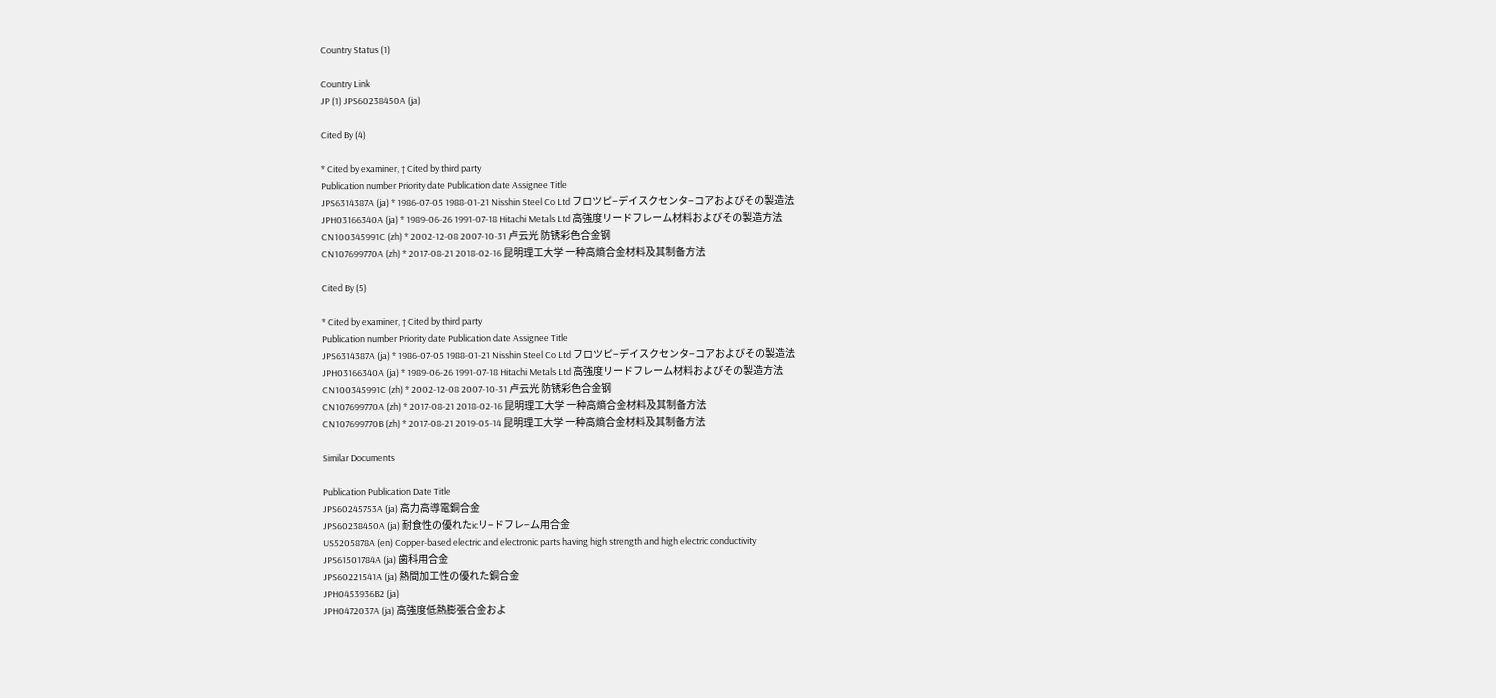Country Status (1)

Country Link
JP (1) JPS60238450A (ja)

Cited By (4)

* Cited by examiner, † Cited by third party
Publication number Priority date Publication date Assignee Title
JPS6314387A (ja) * 1986-07-05 1988-01-21 Nisshin Steel Co Ltd フロツピ−デイスクセンタ−コアおよびその製造法
JPH03166340A (ja) * 1989-06-26 1991-07-18 Hitachi Metals Ltd 高強度リードフレーム材料およびその製造方法
CN100345991C (zh) * 2002-12-08 2007-10-31 卢云光 防锈彩色合金钢
CN107699770A (zh) * 2017-08-21 2018-02-16 昆明理工大学 一种高熵合金材料及其制备方法

Cited By (5)

* Cited by examiner, † Cited by third party
Publication number Priority date Publication date Assignee Title
JPS6314387A (ja) * 1986-07-05 1988-01-21 Nisshin Steel Co Ltd フロツピ−デイスクセンタ−コアおよびその製造法
JPH03166340A (ja) * 1989-06-26 1991-07-18 Hitachi Metals Ltd 高強度リードフレーム材料およびその製造方法
CN100345991C (zh) * 2002-12-08 2007-10-31 卢云光 防锈彩色合金钢
CN107699770A (zh) * 2017-08-21 2018-02-16 昆明理工大学 一种高熵合金材料及其制备方法
CN107699770B (zh) * 2017-08-21 2019-05-14 昆明理工大学 一种高熵合金材料及其制备方法

Similar Documents

Publication Publication Date Title
JPS60245753A (ja) 高力高導電銅合金
JPS60238450A (ja) 耐食性の優れたicリ−ドフレ−ム用合金
US5205878A (en) Copper-based electric and electronic parts having high strength and high electric conductivity
JPS61501784A (ja) 歯科用合金
JPS60221541A (ja) 熱間加工性の優れた銅合金
JPH0453936B2 (ja)
JPH0472037A (ja) 高強度低熱膨張合金およ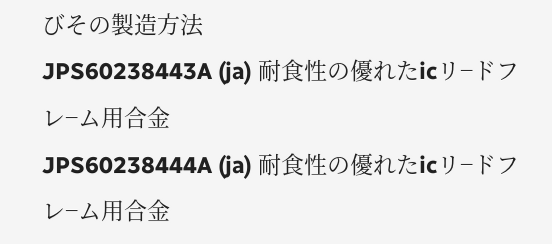びその製造方法
JPS60238443A (ja) 耐食性の優れたicリ−ドフレ−ム用合金
JPS60238444A (ja) 耐食性の優れたicリ−ドフレ−ム用合金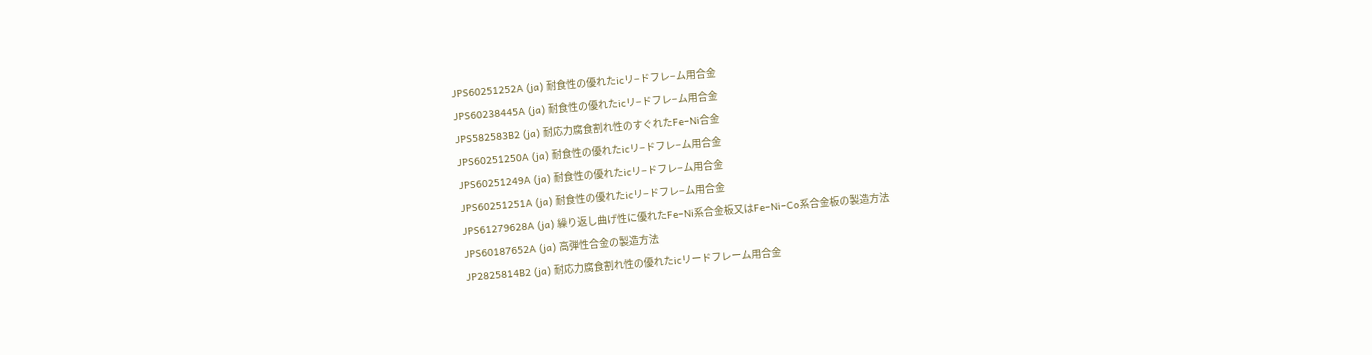JPS60251252A (ja) 耐食性の優れたicリ−ドフレ−ム用合金
JPS60238445A (ja) 耐食性の優れたicリ−ドフレ−ム用合金
JPS582583B2 (ja) 耐応力腐食割れ性のすぐれたFe−Ni合金
JPS60251250A (ja) 耐食性の優れたicリ−ドフレ−ム用合金
JPS60251249A (ja) 耐食性の優れたicリ−ドフレ−ム用合金
JPS60251251A (ja) 耐食性の優れたicリ−ドフレ−ム用合金
JPS61279628A (ja) 繰り返し曲げ性に優れたFe−Ni系合金板又はFe−Ni−Co系合金板の製造方法
JPS60187652A (ja) 高弾性合金の製造方法
JP2825814B2 (ja) 耐応力腐食割れ性の優れたicリードフレーム用合金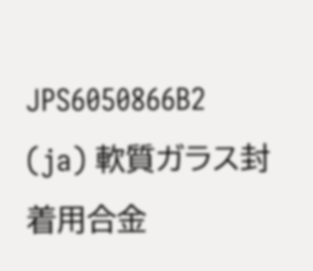JPS6050866B2 (ja) 軟質ガラス封着用合金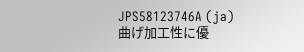JPS58123746A (ja) 曲げ加工性に優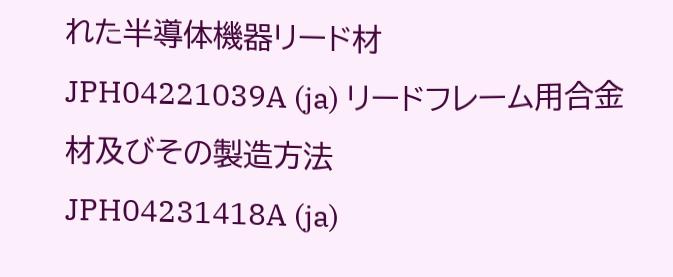れた半導体機器リード材
JPH04221039A (ja) リードフレーム用合金材及びその製造方法
JPH04231418A (ja)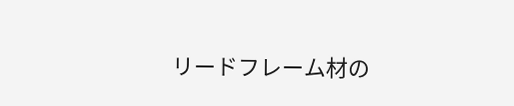リードフレーム材の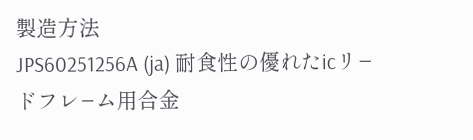製造方法
JPS60251256A (ja) 耐食性の優れたicリ−ドフレ−ム用合金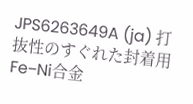JPS6263649A (ja) 打抜性のすぐれた封着用Fe−Ni合金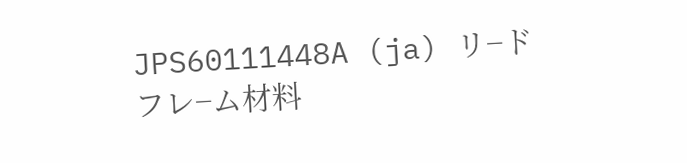JPS60111448A (ja) リ−ドフレ−ム材料